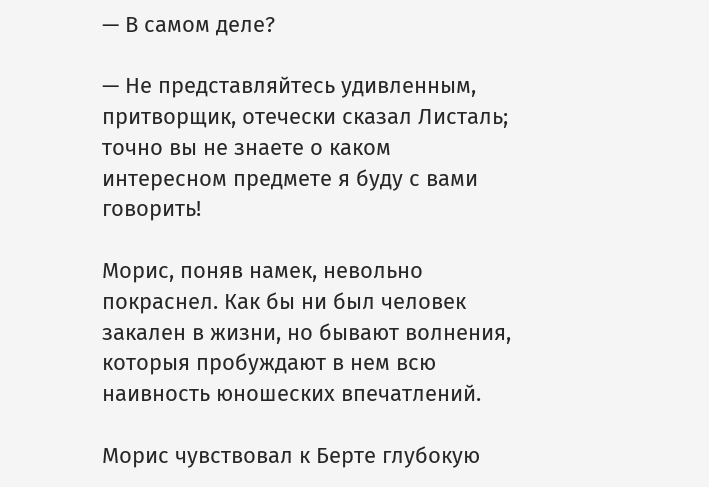— В самом деле?

— Не представляйтесь удивленным, притворщик, отечески сказал Листаль; точно вы не знаете о каком интересном предмете я буду с вами говорить!

Морис, поняв намек, невольно покраснел. Как бы ни был человек закален в жизни, но бывают волнения, которыя пробуждают в нем всю наивность юношеских впечатлений.

Морис чувствовал к Берте глубокую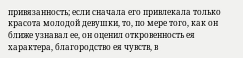привязанность; если сначала его привлекала только красота молодой девушки, то, по мере того, как он ближе узнавал ее, он оценил откровенность ея характера, благородство ея чувств, в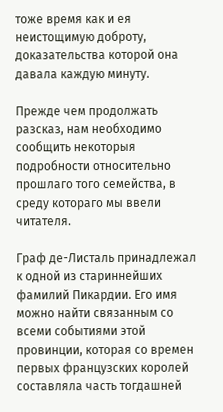тоже время как и ея неистощимую доброту, доказательства которой она давала каждую минуту.

Прежде чем продолжать разсказ, нам необходимо сообщить некоторыя подробности относительно прошлаго того семейства, в среду котораго мы ввели читателя.

Граф де-Листаль принадлежал к одной из стариннейших фамилий Пикардии. Его имя можно найти связанным со всеми событиями этой провинции, которая со времен первых французских королей составляла часть тогдашней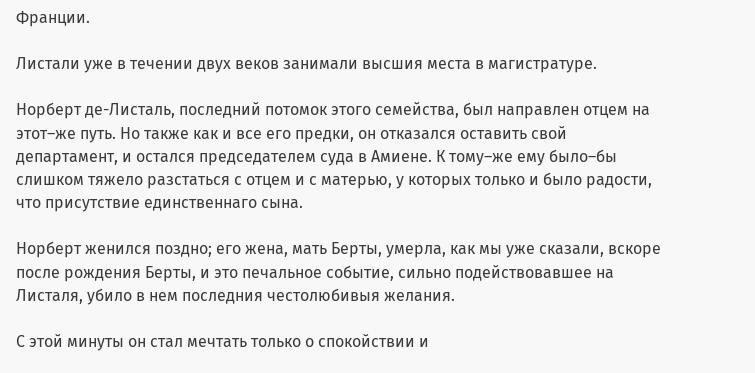Франции.

Листали уже в течении двух веков занимали высшия места в магистратуре.

Норберт де-Листаль, последний потомок этого семейства, был направлен отцем на этот–же путь. Но также как и все его предки, он отказался оставить свой департамент, и остался председателем суда в Амиене. К тому–же ему было–бы слишком тяжело разстаться с отцем и с матерью, у которых только и было радости, что присутствие единственнаго сына.

Норберт женился поздно; его жена, мать Берты, умерла, как мы уже сказали, вскоре после рождения Берты, и это печальное событие, сильно подействовавшее на Листаля, убило в нем последния честолюбивыя желания.

С этой минуты он стал мечтать только о спокойствии и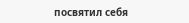посвятил себя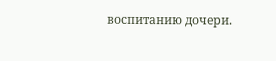воспитанию дочери.